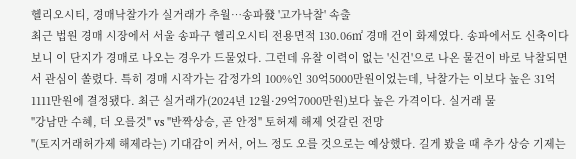헬리오시티, 경매낙찰가가 실거래가 추월…송파發 '고가낙찰' 속출
최근 법원 경매 시장에서 서울 송파구 헬리오시티 전용면적 130.06㎡ 경매 건이 화제였다. 송파에서도 신축이다 보니 이 단지가 경매로 나오는 경우가 드물었다. 그런데 유찰 이력이 없는 '신건'으로 나온 물건이 바로 낙찰되면서 관심이 쏠렸다. 특히 경매 시작가는 감정가의 100%인 30억5000만원이었는데, 낙찰가는 이보다 높은 31억1111만원에 결정됐다. 최근 실거래가(2024년 12월·29억7000만원)보다 높은 가격이다. 실거래 물
"강남만 수혜, 더 오를것" vs "반짝상승, 곧 안정" 토허제 해제 엇갈린 전망
"(토지거래허가제 해제라는) 기대감이 커서, 어느 정도 오를 것으로는 예상했다. 길게 봤을 때 추가 상승 기제는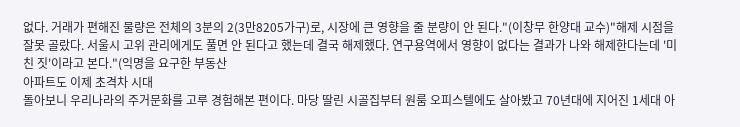없다. 거래가 편해진 물량은 전체의 3분의 2(3만8205가구)로, 시장에 큰 영향을 줄 분량이 안 된다."(이창무 한양대 교수)"해제 시점을 잘못 골랐다. 서울시 고위 관리에게도 풀면 안 된다고 했는데 결국 해제했다. 연구용역에서 영향이 없다는 결과가 나와 해제한다는데 '미친 짓'이라고 본다."(익명을 요구한 부동산
아파트도 이제 초격차 시대
돌아보니 우리나라의 주거문화를 고루 경험해본 편이다. 마당 딸린 시골집부터 원룸 오피스텔에도 살아봤고 70년대에 지어진 1세대 아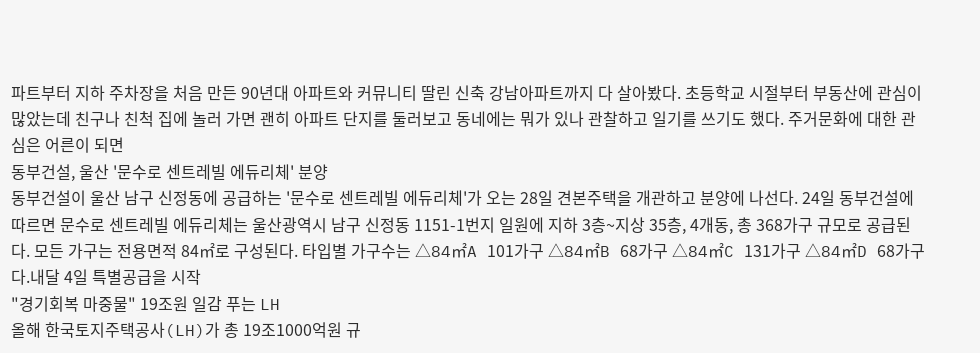파트부터 지하 주차장을 처음 만든 90년대 아파트와 커뮤니티 딸린 신축 강남아파트까지 다 살아봤다. 초등학교 시절부터 부동산에 관심이 많았는데 친구나 친척 집에 놀러 가면 괜히 아파트 단지를 둘러보고 동네에는 뭐가 있나 관찰하고 일기를 쓰기도 했다. 주거문화에 대한 관심은 어른이 되면
동부건설, 울산 '문수로 센트레빌 에듀리체' 분양
동부건설이 울산 남구 신정동에 공급하는 '문수로 센트레빌 에듀리체'가 오는 28일 견본주택을 개관하고 분양에 나선다. 24일 동부건설에 따르면 문수로 센트레빌 에듀리체는 울산광역시 남구 신정동 1151-1번지 일원에 지하 3층~지상 35층, 4개동, 총 368가구 규모로 공급된다. 모든 가구는 전용면적 84㎡로 구성된다. 타입별 가구수는 △84㎡A 101가구 △84㎡B 68가구 △84㎡C 131가구 △84㎡D 68가구다.내달 4일 특별공급을 시작
"경기회복 마중물" 19조원 일감 푸는 LH
올해 한국토지주택공사(LH)가 총 19조1000억원 규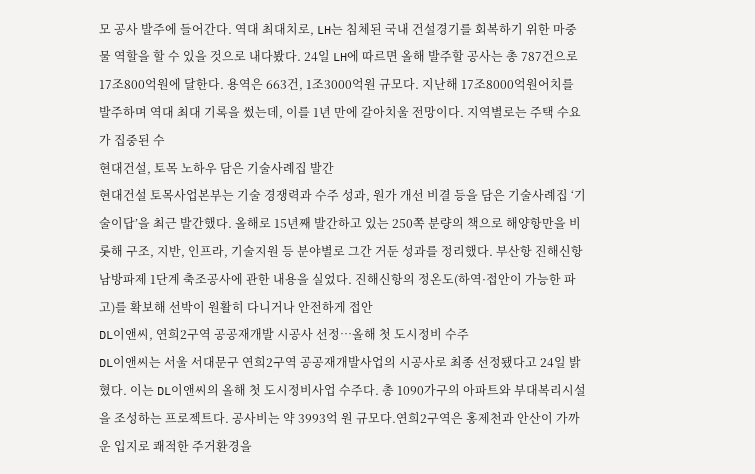모 공사 발주에 들어간다. 역대 최대치로, LH는 침체된 국내 건설경기를 회복하기 위한 마중물 역할을 할 수 있을 것으로 내다봤다. 24일 LH에 따르면 올해 발주할 공사는 총 787건으로 17조800억원에 달한다. 용역은 663건, 1조3000억원 규모다. 지난해 17조8000억원어치를 발주하며 역대 최대 기록을 썼는데, 이를 1년 만에 갈아치울 전망이다. 지역별로는 주택 수요가 집중된 수
현대건설, 토목 노하우 담은 기술사례집 발간
현대건설 토목사업본부는 기술 경쟁력과 수주 성과, 원가 개선 비결 등을 담은 기술사례집 ‘기술이답’을 최근 발간했다. 올해로 15년째 발간하고 있는 250쪽 분량의 책으로 해양항만을 비롯해 구조, 지반, 인프라, 기술지원 등 분야별로 그간 거둔 성과를 정리했다. 부산항 진해신항 남방파제 1단계 축조공사에 관한 내용을 실었다. 진해신항의 정온도(하역·접안이 가능한 파고)를 확보해 선박이 원활히 다니거나 안전하게 접안
DL이앤씨, 연희2구역 공공재개발 시공사 선정…올해 첫 도시정비 수주
DL이앤씨는 서울 서대문구 연희2구역 공공재개발사업의 시공사로 최종 선정됐다고 24일 밝혔다. 이는 DL이앤씨의 올해 첫 도시정비사업 수주다. 총 1090가구의 아파트와 부대복리시설을 조성하는 프로젝트다. 공사비는 약 3993억 원 규모다.연희2구역은 홍제천과 안산이 가까운 입지로 쾌적한 주거환경을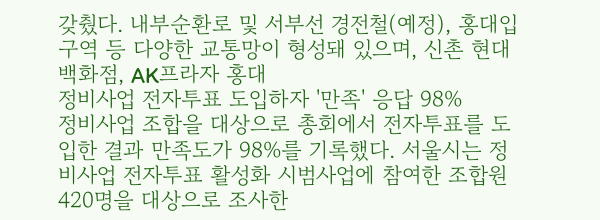갖췄다. 내부순환로 및 서부선 경전철(예정), 홍대입구역 등 다양한 교통망이 형성돼 있으며, 신촌 현대백화점, AK프라자 홍대
정비사업 전자투표 도입하자 '만족' 응답 98%
정비사업 조합을 대상으로 총회에서 전자투표를 도입한 결과 만족도가 98%를 기록했다. 서울시는 정비사업 전자투표 활성화 시범사업에 참여한 조합원 420명을 대상으로 조사한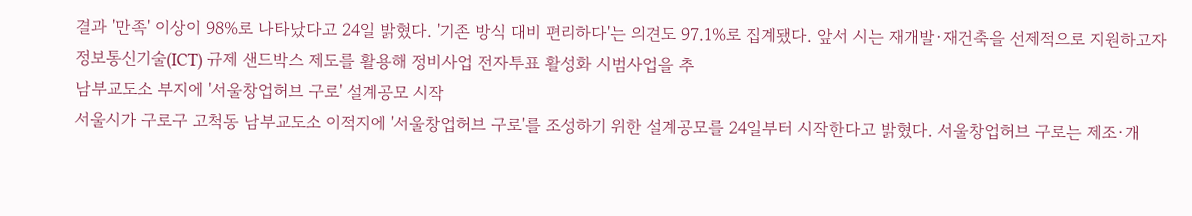결과 '만족' 이상이 98%로 나타났다고 24일 밝혔다. '기존 방식 대비 편리하다'는 의견도 97.1%로 집계됐다. 앞서 시는 재개발·재건축을 선제적으로 지원하고자 정보통신기술(ICT) 규제 샌드박스 제도를 활용해 정비사업 전자투표 활성화 시범사업을 추
남부교도소 부지에 '서울창업허브 구로' 설계공모 시작
서울시가 구로구 고척동 남부교도소 이적지에 '서울창업허브 구로'를 조성하기 위한 설계공모를 24일부터 시작한다고 밝혔다. 서울창업허브 구로는 제조·개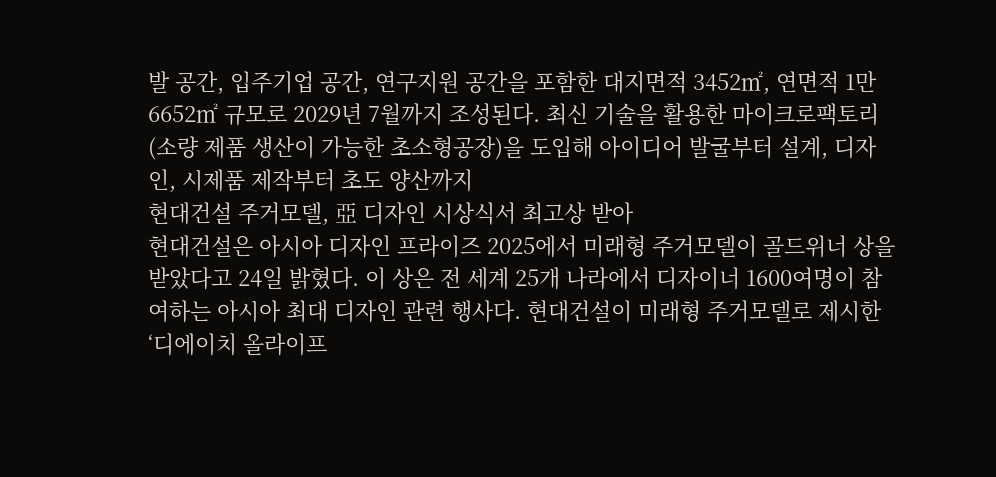발 공간, 입주기업 공간, 연구지원 공간을 포함한 대지면적 3452㎡, 연면적 1만6652㎡ 규모로 2029년 7월까지 조성된다. 최신 기술을 활용한 마이크로팩토리(소량 제품 생산이 가능한 초소형공장)을 도입해 아이디어 발굴부터 설계, 디자인, 시제품 제작부터 초도 양산까지
현대건설 주거모델, 亞 디자인 시상식서 최고상 받아
현대건설은 아시아 디자인 프라이즈 2025에서 미래형 주거모델이 골드위너 상을 받았다고 24일 밝혔다. 이 상은 전 세계 25개 나라에서 디자이너 1600여명이 참여하는 아시아 최대 디자인 관련 행사다. 현대건설이 미래형 주거모델로 제시한 ‘디에이치 올라이프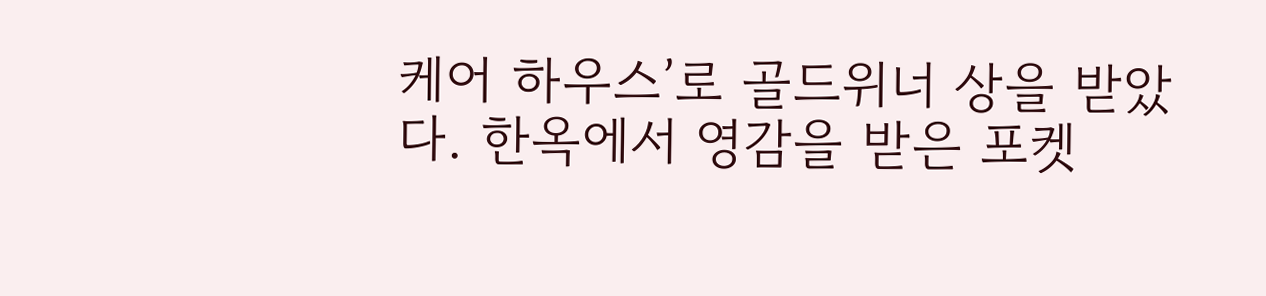케어 하우스’로 골드위너 상을 받았다. 한옥에서 영감을 받은 포켓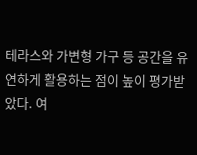테라스와 가변형 가구 등 공간을 유연하게 활용하는 점이 높이 평가받았다. 여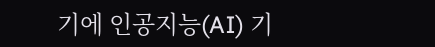기에 인공지능(AI) 기